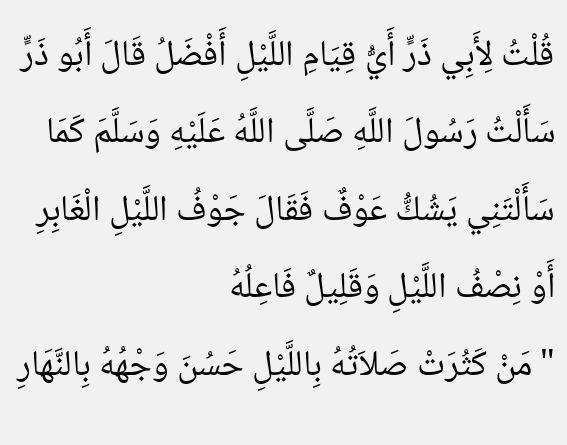قُلْتُ لِأَبِي ذَرٍّ أَيُّ قِيَامِ اللَّيْلِ أَفْضَلُ قَالَ أَبُو ذَرٍّ سَأَلْتُ رَسُولَ اللَّهِ صَلَّى اللَّهُ عَلَيْهِ وَسَلَّمَ كَمَا سَأَلْتَنِي يَشُكُّ عَوْفٌ فَقَالَ جَوْفُ اللَّيْلِ الْغَابِرِ أَوْ نِصْفُ اللَّيْلِ وَقَلِيلٌ فَاعِلُهُ
" مَنْ كَثُرَتْ صَلاَتُهُ بِاللَّيْلِ حَسُنَ وَجْهُهُ بِالنَّهَارِ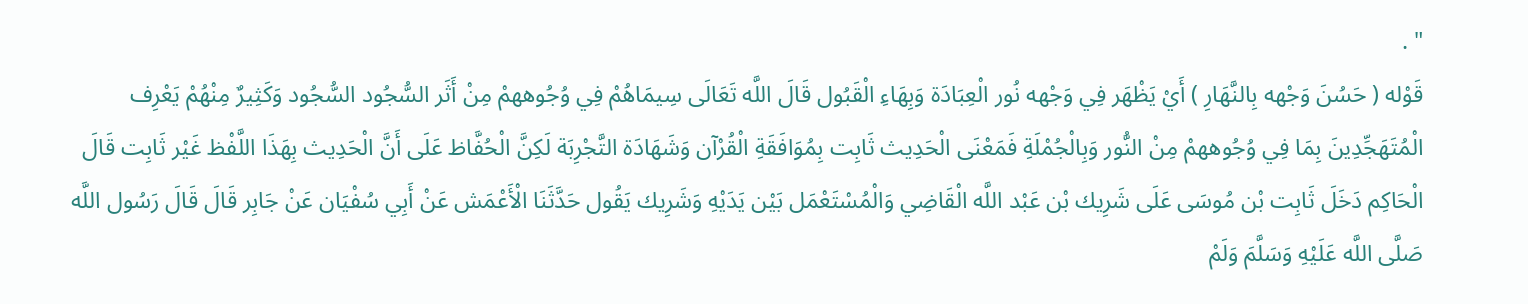" .
قَوْله ( حَسُنَ وَجْهه بِالنَّهَارِ ) أَيْ يَظْهَر فِي وَجْهه نُور الْعِبَادَة وَبِهَاءِ الْقَبُول قَالَ اللَّه تَعَالَى سِيمَاهُمْ فِي وُجُوههمْ مِنْ أَثَر السُّجُود السُّجُود وَكَثِيرٌ مِنْهُمْ يَعْرِف الْمُتَهَجِّدِينَ بِمَا فِي وُجُوههمْ مِنْ النُّور وَبِالْجُمْلَةِ فَمَعْنَى الْحَدِيث ثَابِت بِمُوَافَقَةِ الْقُرْآن وَشَهَادَة التَّجْرِبَة لَكِنَّ الْحُفَّاظ عَلَى أَنَّ الْحَدِيث بِهَذَا اللَّفْظ غَيْر ثَابِت قَالَ الْحَاكِم دَخَلَ ثَابِت بْن مُوسَى عَلَى شَرِيك بْن عَبْد اللَّه الْقَاضِي وَالْمُسْتَعْمَل بَيْن يَدَيْهِ وَشَرِيك يَقُول حَدَّثَنَا الْأَعْمَش عَنْ أَبِي سُفْيَان عَنْ جَابِر قَالَ قَالَ رَسُول اللَّه صَلَّى اللَّه عَلَيْهِ وَسَلَّمَ وَلَمْ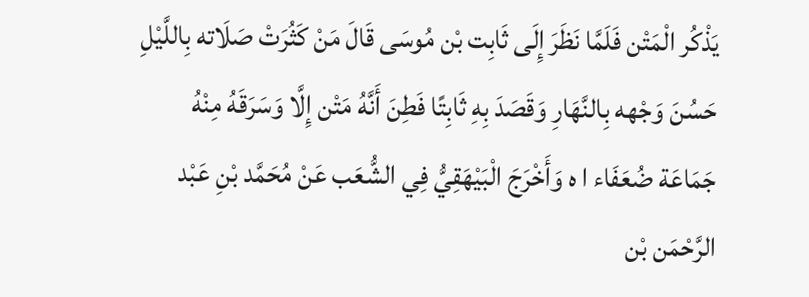يَذْكُر الْمَتْن فَلَمَّا نَظَرَ إِلَى ثَابِت بْن مُوسَى قَالَ مَنْ كَثُرَتْ صَلَاته بِاللَّيْلِ حَسُنَ وَجْهه بِالنَّهَارِ وَقَصَدَ بِهِ ثَابِتًا فَطِنَ أَنَّهُ مَتْن إِلَّا وَسَرَقَهُ مِنْهُ جَمَاعَة ضُعَفَاء ا ه وَأَخْرَجَ الْبَيْهَقِيُّ فِي الشُّعَب عَنْ مُحَمَّد بْنِ عَبْد الرَّحْمَن بْن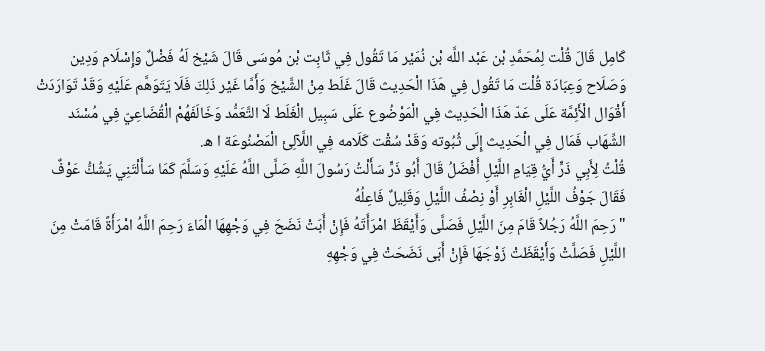كَامِل قَالَ قُلْت لِمُحَمَّدِ بْن عَبْد اللَّه بْن نُمَيْر مَا تَقُول فِي ثَابِت بْن مُوسَى قَالَ شَيْخ لَهُ فَضْلٌ وَإِسْلَام وَدِين وَصَلَاح وَعِبَادَة قُلْت مَا تَقُول فِي هَذَا الْحَدِيث قَالَ غَلَط مِنْ الشَّيْخ وَأَمَّا غَيْر ذَلِكَ فَلَا يَتَوَهَّم عَلَيْهِ وَقَدْ تَوَارَدَتْ أَقْوَال الْأَئِمَّة عَلَى عَدّ هَذَا الْحَدِيث فِي الْمَوْضُوع عَلَى سَبِيل الْغَلَط لَا التَّعَمُّد وَخَالَفَهُمْ الْقُضَاعِيّ فِي مُسْنَد الشِّهَاب فَمَال فِي الْحَدِيث إِلَى ثُبُوته وَقَدْ سُقْت كَلَامه فِي اللَّآلِئ الْمَصْنُوعَة ا ه.
قُلْتُ لِأَبِي ذَرٍّ أَيُّ قِيَامِ اللَّيْلِ أَفْضَلُ قَالَ أَبُو ذَرٍّ سَأَلْتُ رَسُولَ اللَّهِ صَلَّى اللَّهُ عَلَيْهِ وَسَلَّمَ كَمَا سَأَلْتَنِي يَشُكُّ عَوْفٌ فَقَالَ جَوْفُ اللَّيْلِ الْغَابِرِ أَوْ نِصْفُ اللَّيْلِ وَقَلِيلٌ فَاعِلُهُ
" رَحِمَ اللَّهُ رَجُلاً قَامَ مِنَ اللَّيْلِ فَصَلَّى وَأَيْقَظَ امْرَأَتَهُ فَإِنْ أَبَتْ نَضَحَ فِي وَجْهِهَا الْمَاءَ رَحِمَ اللَّهُ امْرَأَةً قَامَتْ مِنَ اللَّيْلِ فَصَلَّتْ وَأَيْقَظَتْ زَوْجَهَا فَإِنْ أَبَى نَضَحَتْ فِي وَجْهِهِ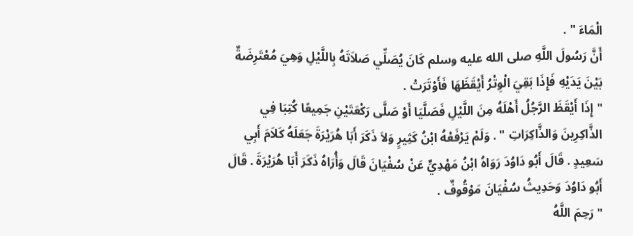الْمَاءَ " .
أَنَّ رَسُولَ اللَّهِ صلى الله عليه وسلم كَانَ يُصَلِّي صَلاَتَهُ بِاللَّيْلِ وَهِيَ مُعْتَرِضَةٌ بَيْنَ يَدَيْهِ فَإِذَا بَقِيَ الْوِتْرُ أَيْقَظَهَا فَأَوْتَرَتْ .
" إِذَا أَيْقَظَ الرَّجُلُ أَهْلَهُ مِنَ اللَّيْلِ فَصَلَّيَا أَوْ صَلَّى رَكْعَتَيْنِ جَمِيعًا كُتِبَا فِي الذَّاكِرِينَ وَالذَّاكِرَاتِ " . وَلَمْ يَرْفَعْهُ ابْنُ كَثِيرٍ وَلاَ ذَكَرَ أَبَا هُرَيْرَةَ جَعَلَهُ كَلاَمَ أَبِي سَعِيدٍ . قَالَ أَبُو دَاوُدَ رَوَاهُ ابْنُ مَهْدِيٍّ عَنْ سُفْيَانَ قَالَ وَأُرَاهُ ذَكَرَ أَبَا هُرَيْرَةَ . قَالَ أَبُو دَاوُدَ وَحَدِيثُ سُفْيَانَ مَوْقُوفٌ .
" رَحِمَ اللَّهُ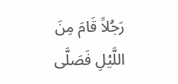رَجُلاً قَامَ مِنَ اللَّيْلِ فَصَلَّى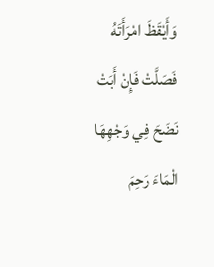وَأَيْقَظَ امْرَأَتَهُ فَصَلَّتْ فَإِنْ أَبَتْ نَضَحَ فِي وَجْهِهَا الْمَاءَ رَحِمَ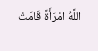اللَّهُ امْرَأَةً قَامَتْ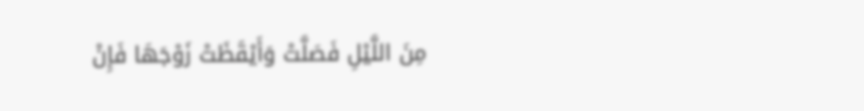مِنَ اللَّيْلِ فَصَلَّتْ وَأَيْقَظَتْ زَوْجَهَا فَإِنْ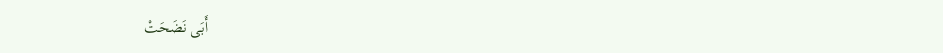أَبَى نَضَحَتْ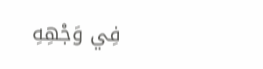فِي وَجْهِهِ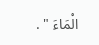الْمَاءَ " .